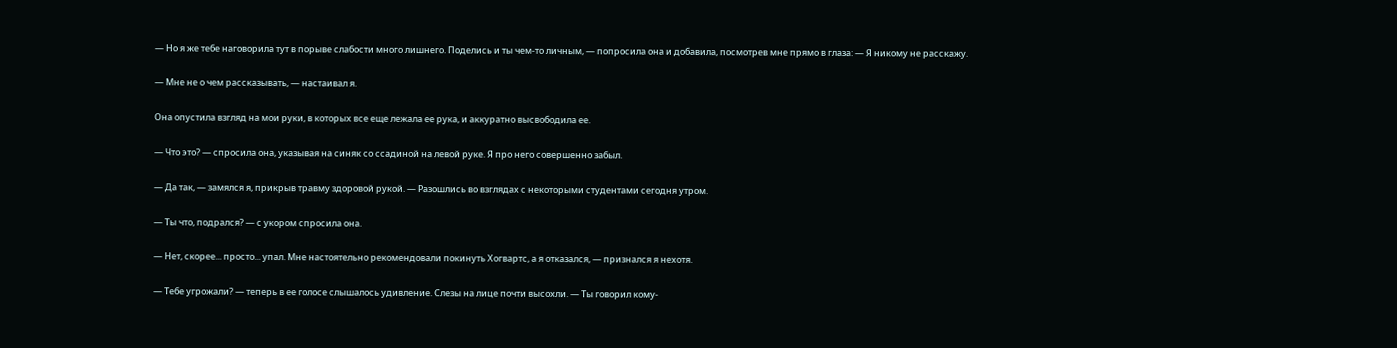— Но я же тебе наговорила тут в порыве слабости много лишнего. Поделись и ты чем-то личным, — попросила она и добавила, посмотрев мне прямо в глаза: — Я никому не расскажу.

— Мне не о чем рассказывать, — настаивал я.

Она опустила взгляд на мои руки, в которых все еще лежала ее рука, и аккуратно высвободила ее.

— Что это? — спросила она, указывая на синяк со ссадиной на левой руке. Я про него совершенно забыл.

— Да так, — замялся я, прикрыв травму здоровой рукой. — Разошлись во взглядах с некоторыми студентами сегодня утром.

— Ты что, подрался? — с укором спросила она.

— Нет, скорее... просто... упал. Мне настоятельно рекомендовали покинуть Хогвартс, а я отказался, — признался я нехотя.

— Тебе угрожали? — теперь в ее голосе слышалось удивление. Слезы на лице почти высохли. — Ты говорил кому-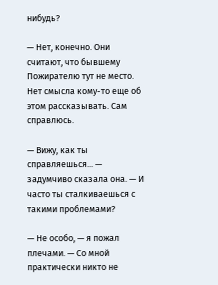нибудь?

— Нет, конечно. Они считают, что бывшему Пожирателю тут не место. Нет смысла кому-то еще об этом рассказывать. Сам справлюсь.

— Вижу, как ты справляешься... — задумчиво сказала она. — И часто ты сталкиваешься с такими проблемами?

— Не особо, — я пожал плечами. — Со мной практически никто не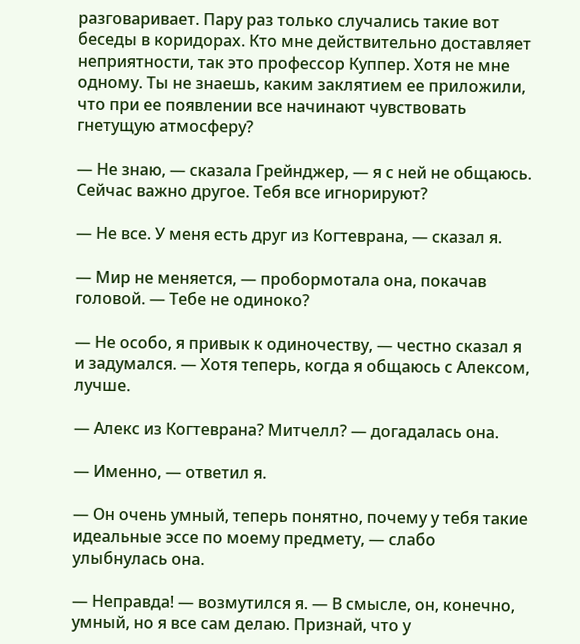разговаривает. Пару раз только случались такие вот беседы в коридорах. Кто мне действительно доставляет неприятности, так это профессор Куппер. Хотя не мне одному. Ты не знаешь, каким заклятием ее приложили, что при ее появлении все начинают чувствовать гнетущую атмосферу?

— Не знаю, — сказала Грейнджер, — я с ней не общаюсь. Сейчас важно другое. Тебя все игнорируют?

— Не все. У меня есть друг из Когтеврана, — сказал я.

— Мир не меняется, — пробормотала она, покачав головой. — Тебе не одиноко?

— Не особо, я привык к одиночеству, — честно сказал я и задумался. — Хотя теперь, когда я общаюсь с Алексом, лучше.

— Алекс из Когтеврана? Митчелл? — догадалась она.

— Именно, — ответил я.

— Он очень умный, теперь понятно, почему у тебя такие идеальные эссе по моему предмету, — слабо улыбнулась она.

— Неправда! — возмутился я. — В смысле, он, конечно, умный, но я все сам делаю. Признай, что у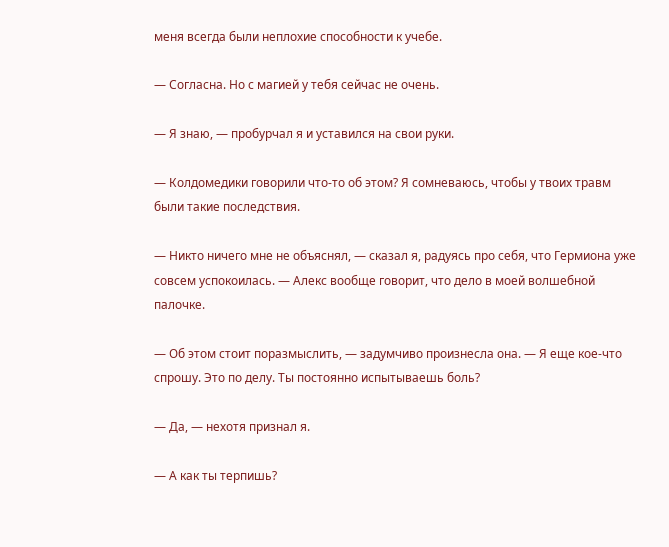меня всегда были неплохие способности к учебе.

— Согласна. Но с магией у тебя сейчас не очень.

— Я знаю, — пробурчал я и уставился на свои руки.

— Колдомедики говорили что-то об этом? Я сомневаюсь, чтобы у твоих травм были такие последствия.

— Никто ничего мне не объяснял, — сказал я, радуясь про себя, что Гермиона уже совсем успокоилась. — Алекс вообще говорит, что дело в моей волшебной палочке.

— Об этом стоит поразмыслить, — задумчиво произнесла она. — Я еще кое-что спрошу. Это по делу. Ты постоянно испытываешь боль?

— Да, — нехотя признал я.

— А как ты терпишь?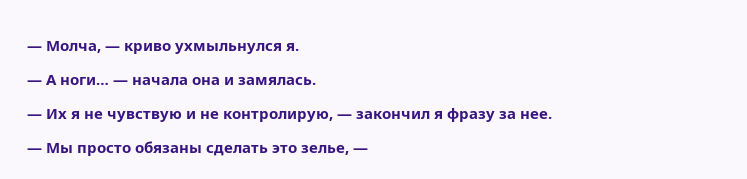— Молча, — криво ухмыльнулся я.

— А ноги… — начала она и замялась.

— Их я не чувствую и не контролирую, — закончил я фразу за нее.

— Мы просто обязаны сделать это зелье, —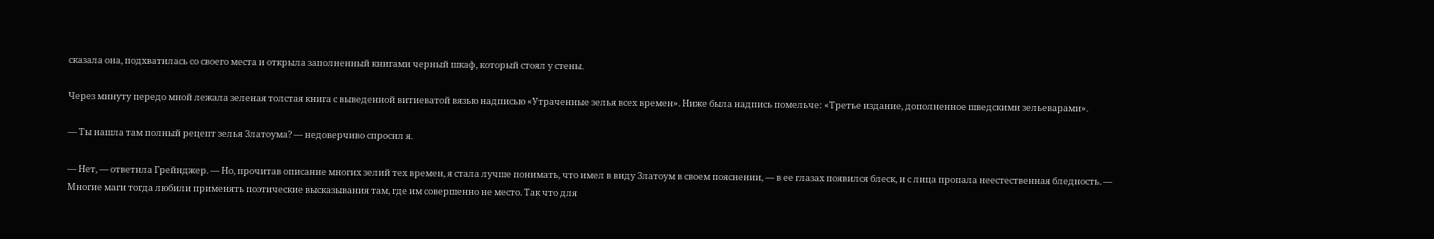сказала она, подхватилась со своего места и открыла заполненный книгами черный шкаф, который стоял у стены.

Через минуту передо мной лежала зеленая толстая книга с выведенной витиеватой вязью надписью «Утраченные зелья всех времен». Ниже была надпись помельче: «Третье издание, дополненное шведскими зельеварами».

— Ты нашла там полный рецепт зелья Златоума? — недоверчиво спросил я.

— Нет, — ответила Грейнджер. — Но, прочитав описание многих зелий тех времен, я стала лучше понимать, что имел в виду Златоум в своем пояснении, — в ее глазах появился блеск, и с лица пропала неестественная бледность. — Многие маги тогда любили применять поэтические высказывания там, где им совершенно не место. Так что для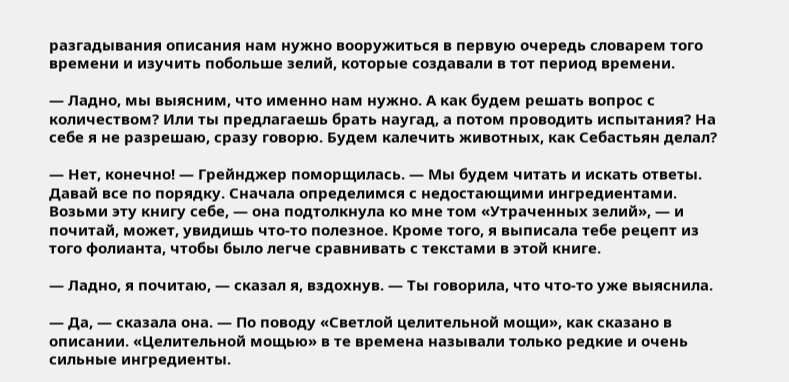разгадывания описания нам нужно вооружиться в первую очередь словарем того времени и изучить побольше зелий, которые создавали в тот период времени.

— Ладно, мы выясним, что именно нам нужно. А как будем решать вопрос с количеством? Или ты предлагаешь брать наугад, а потом проводить испытания? На себе я не разрешаю, сразу говорю. Будем калечить животных, как Себастьян делал?

— Нет, конечно! — Грейнджер поморщилась. — Мы будем читать и искать ответы. Давай все по порядку. Сначала определимся с недостающими ингредиентами. Возьми эту книгу себе, — она подтолкнула ко мне том «Утраченных зелий», — и почитай, может, увидишь что-то полезное. Кроме того, я выписала тебе рецепт из того фолианта, чтобы было легче сравнивать с текстами в этой книге.

— Ладно, я почитаю, — сказал я, вздохнув. — Ты говорила, что что-то уже выяснила.

— Да, — сказала она. — По поводу «Светлой целительной мощи», как сказано в описании. «Целительной мощью» в те времена называли только редкие и очень сильные ингредиенты.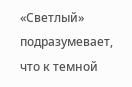«Светлый» подразумевает, что к темной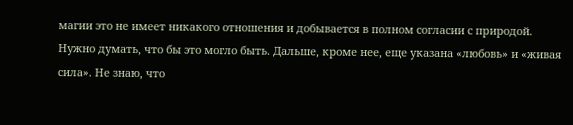магии это не имеет никакого отношения и добывается в полном согласии с природой. Нужно думать, что бы это могло быть. Дальше, кроме нее, еще указана «любовь» и «живая сила». Не знаю, что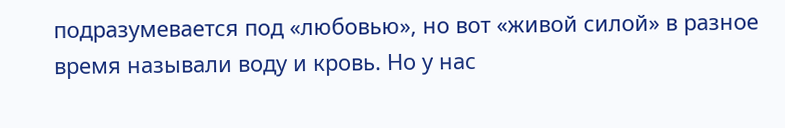подразумевается под «любовью», но вот «живой силой» в разное время называли воду и кровь. Но у нас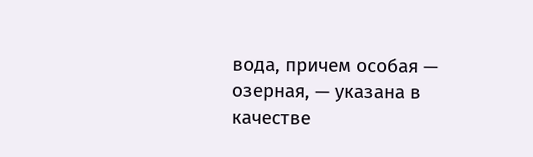вода, причем особая — озерная, — указана в качестве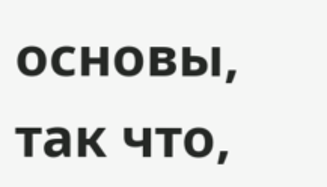основы, так что,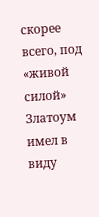скорее всего, под «живой силой» Златоум имел в виду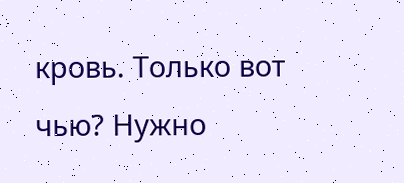кровь. Только вот чью? Нужно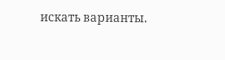искать варианты.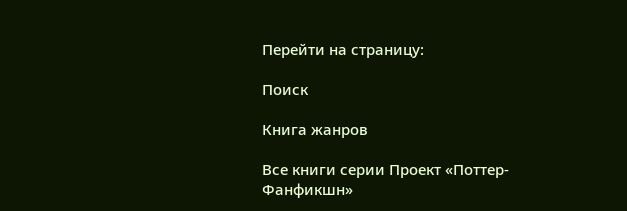Перейти на страницу:

Поиск

Книга жанров

Все книги серии Проект «Поттер-Фанфикшн»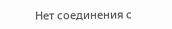Нет соединения с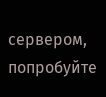сервером, попробуйте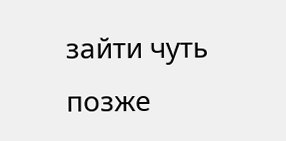зайти чуть позже